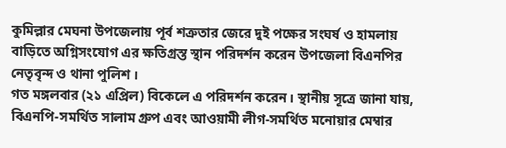কুমিল্লার মেঘনা উপজেলায় পূর্ব শত্রুতার জেরে দুই পক্ষের সংঘর্ষ ও হামলায় বাড়িতে অগ্নিসংযোগ এর ক্ষতিগ্রস্ত স্থান পরিদর্শন করেন উপজেলা বিএনপির নেতৃবৃন্দ ও থানা পুলিশ ।
গত মঙ্গলবার (২১ এপ্রিল) বিকেলে এ পরিদর্শন করেন। স্থানীয় সূত্রে জানা যায়, বিএনপি-সমর্থিত সালাম গ্রুপ এবং আওয়ামী লীগ-সমর্থিত মনোয়ার মেম্বার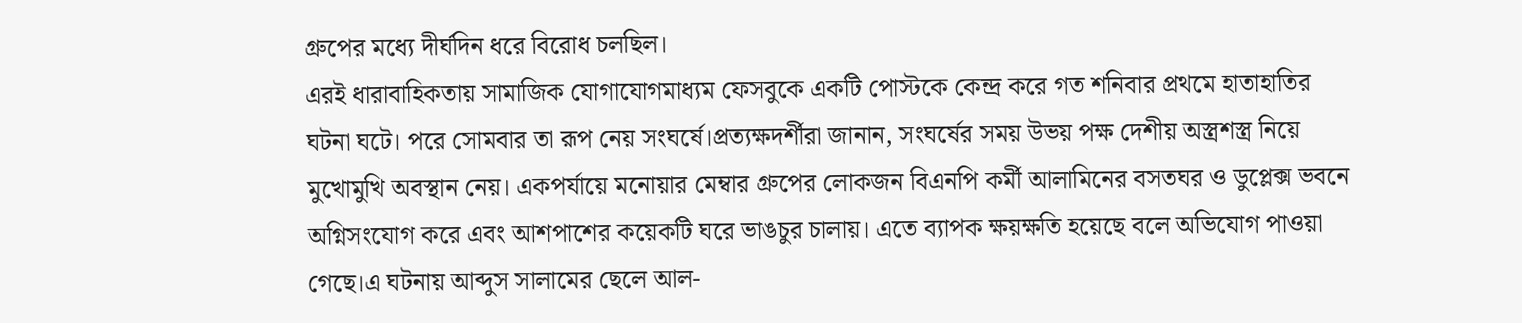গ্রুপের মধ্যে দীর্ঘদিন ধরে বিরোধ চলছিল।
এরই ধারাবাহিকতায় সামাজিক যোগাযোগমাধ্যম ফেসবুকে একটি পোস্টকে কেন্দ্র করে গত শনিবার প্রথমে হাতাহাতির ঘটনা ঘটে। পরে সোমবার তা রূপ নেয় সংঘর্ষে।প্রত্যক্ষদর্শীরা জানান, সংঘর্ষের সময় উভয় পক্ষ দেশীয় অস্ত্রশস্ত্র নিয়ে মুখোমুখি অবস্থান নেয়। একপর্যায়ে মনোয়ার মেম্বার গ্রুপের লোকজন বিএনপি কর্মী আলামিনের বসতঘর ও ডুপ্লেক্স ভবনে অগ্নিসংযোগ করে এবং আশপাশের কয়েকটি ঘরে ভাঙচুর চালায়। এতে ব্যাপক ক্ষয়ক্ষতি হয়েছে বলে অভিযোগ পাওয়া গেছে।এ ঘটনায় আব্দুস সালামের ছেলে আল-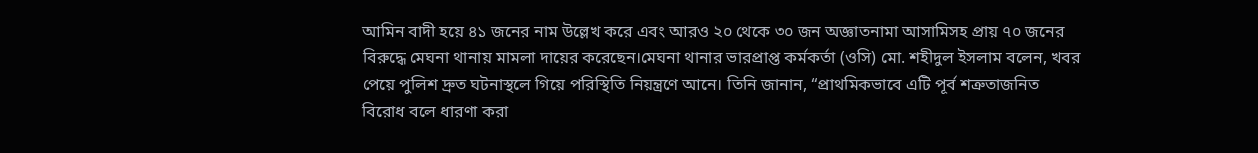আমিন বাদী হয়ে ৪১ জনের নাম উল্লেখ করে এবং আরও ২০ থেকে ৩০ জন অজ্ঞাতনামা আসামিসহ প্রায় ৭০ জনের বিরুদ্ধে মেঘনা থানায় মামলা দায়ের করেছেন।মেঘনা থানার ভারপ্রাপ্ত কর্মকর্তা (ওসি) মো. শহীদুল ইসলাম বলেন, খবর পেয়ে পুলিশ দ্রুত ঘটনাস্থলে গিয়ে পরিস্থিতি নিয়ন্ত্রণে আনে। তিনি জানান, “প্রাথমিকভাবে এটি পূর্ব শত্রুতাজনিত বিরোধ বলে ধারণা করা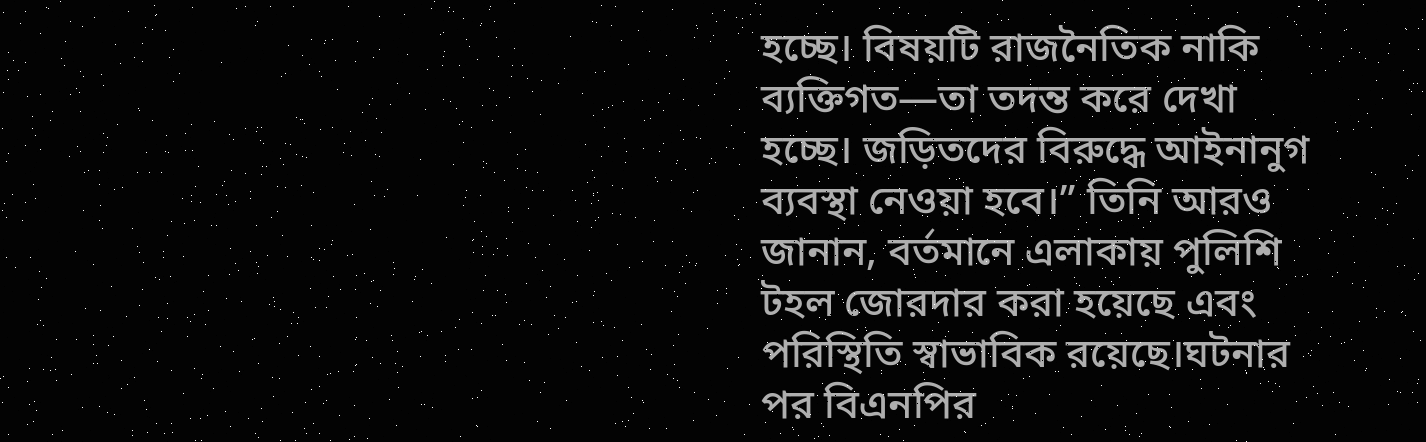হচ্ছে। বিষয়টি রাজনৈতিক নাকি ব্যক্তিগত—তা তদন্ত করে দেখা হচ্ছে। জড়িতদের বিরুদ্ধে আইনানুগ ব্যবস্থা নেওয়া হবে।” তিনি আরও জানান, বর্তমানে এলাকায় পুলিশি টহল জোরদার করা হয়েছে এবং পরিস্থিতি স্বাভাবিক রয়েছে।ঘটনার পর বিএনপির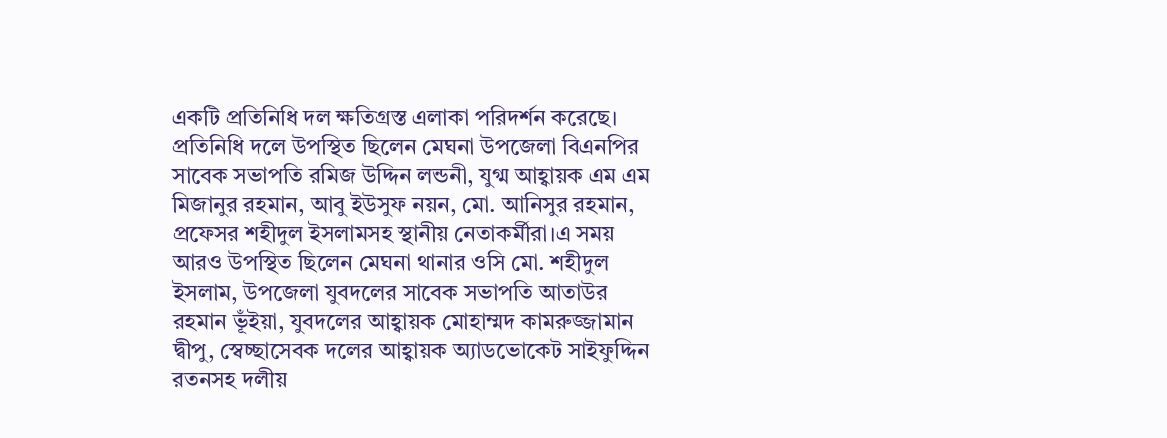একটি প্রতিনিধি দল ক্ষতিগ্রস্ত এলাকা পরিদর্শন করেছে। প্রতিনিধি দলে উপস্থিত ছিলেন মেঘনা উপজেলা বিএনপির সাবেক সভাপতি রমিজ উদ্দিন লন্ডনী, যুগ্ম আহ্বায়ক এম এম মিজানুর রহমান, আবু ইউসুফ নয়ন, মো. আনিসুর রহমান, প্রফেসর শহীদুল ইসলামসহ স্থানীয় নেতাকর্মীরা।এ সময় আরও উপস্থিত ছিলেন মেঘনা থানার ওসি মো. শহীদুল ইসলাম, উপজেলা যুবদলের সাবেক সভাপতি আতাউর রহমান ভূঁইয়া, যুবদলের আহ্বায়ক মোহাম্মদ কামরুজ্জামান দ্বীপু, স্বেচ্ছাসেবক দলের আহ্বায়ক অ্যাডভোকেট সাইফুদ্দিন রতনসহ দলীয়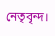নেতৃবৃন্দ।